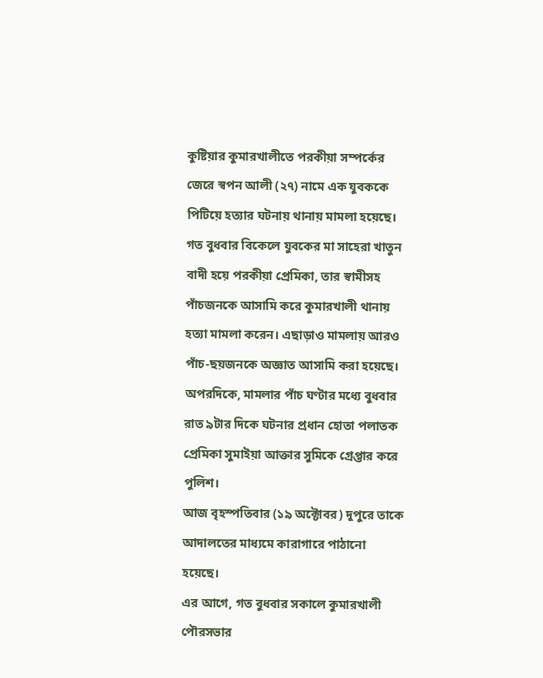কুষ্টিয়ার কুমারখালীতে পরকীয়া সম্পর্কের জেরে স্বপন আলী (২৭) নামে এক যুবককে পিটিয়ে হত্যার ঘটনায় থানায় মামলা হয়েছে। গত বুধবার বিকেলে যুবকের মা সাহেরা খাতুন বাদী হয়ে পরকীয়া প্রেমিকা, তার স্বামীসহ পাঁচজনকে আসামি করে কুমারখালী থানায় হত্যা মামলা করেন। এছাড়াও মামলায় আরও পাঁচ-ছয়জনকে অজ্ঞাত আসামি করা হয়েছে।
অপরদিকে, মামলার পাঁচ ঘণ্টার মধ্যে বুধবার রাত ৯টার দিকে ঘটনার প্রধান হোতা পলাতক প্রেমিকা সুমাইয়া আক্তার সুমিকে গ্রেপ্তার করে পুলিশ।
আজ বৃহস্পতিবার (১৯ অক্টোবর) দুপুরে তাকে আদালতের মাধ্যমে কারাগারে পাঠানো হয়েছে।
এর আগে, গত বুধবার সকালে কুমারখালী পৌরসভার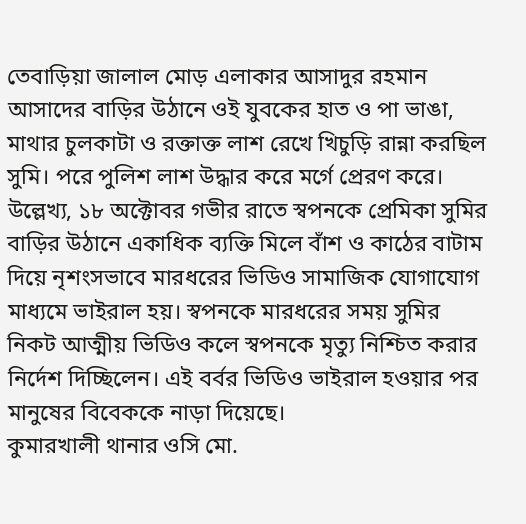তেবাড়িয়া জালাল মোড় এলাকার আসাদুর রহমান আসাদের বাড়ির উঠানে ওই যুবকের হাত ও পা ভাঙা, মাথার চুলকাটা ও রক্তাক্ত লাশ রেখে খিচুড়ি রান্না করছিল সুমি। পরে পুলিশ লাশ উদ্ধার করে মর্গে প্রেরণ করে।
উল্লেখ্য, ১৮ অক্টোবর গভীর রাতে স্বপনকে প্রেমিকা সুমির বাড়ির উঠানে একাধিক ব্যক্তি মিলে বাঁশ ও কাঠের বাটাম দিয়ে নৃশংসভাবে মারধরের ভিডিও সামাজিক যোগাযোগ মাধ্যমে ভাইরাল হয়। স্বপনকে মারধরের সময় সুমির নিকট আত্মীয় ভিডিও কলে স্বপনকে মৃত্যু নিশ্চিত করার নির্দেশ দিচ্ছিলেন। এই বর্বর ভিডিও ভাইরাল হওয়ার পর মানুষের বিবেককে নাড়া দিয়েছে।
কুমারখালী থানার ওসি মো.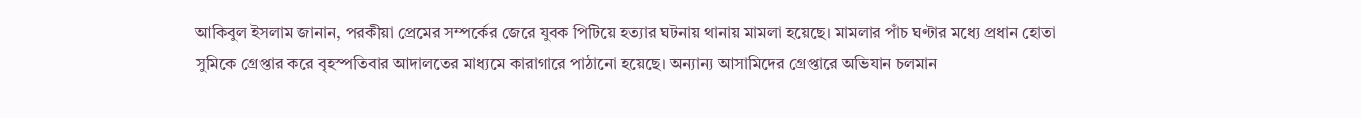আকিবুল ইসলাম জানান, পরকীয়া প্রেমের সম্পর্কের জেরে যুবক পিটিয়ে হত্যার ঘটনায় থানায় মামলা হয়েছে। মামলার পাঁচ ঘণ্টার মধ্যে প্রধান হোতা সুমিকে গ্রেপ্তার করে বৃহস্পতিবার আদালতের মাধ্যমে কারাগারে পাঠানো হয়েছে। অন্যান্য আসামিদের গ্রেপ্তারে অভিযান চলমান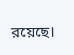রয়েছে।